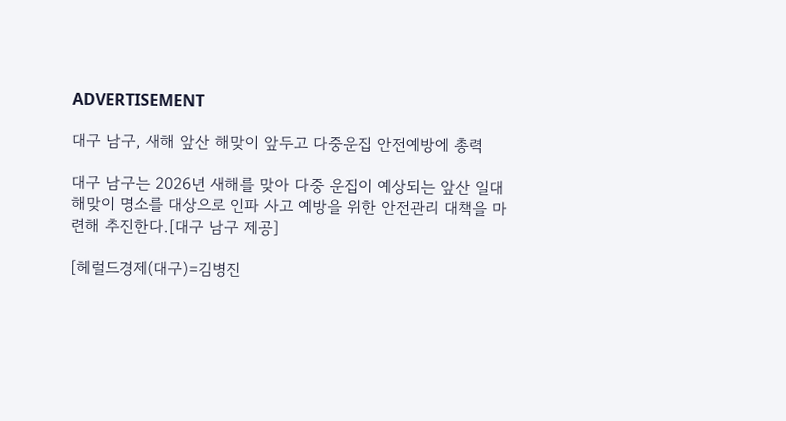ADVERTISEMENT

대구 남구, 새해 앞산 해맞이 앞두고 다중운집 안전예방에 총력

대구 남구는 2026년 새해를 맞아 다중 운집이 예상되는 앞산 일대 해맞이 명소를 대상으로 인파 사고 예방을 위한 안전관리 대책을 마련해 추진한다.[대구 남구 제공]

[헤럴드경제(대구)=김병진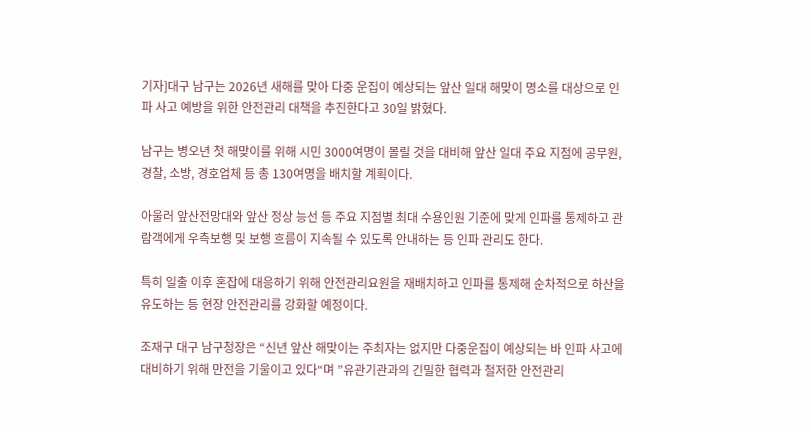기자]대구 남구는 2026년 새해를 맞아 다중 운집이 예상되는 앞산 일대 해맞이 명소를 대상으로 인파 사고 예방을 위한 안전관리 대책을 추진한다고 30일 밝혔다.

남구는 병오년 첫 해맞이를 위해 시민 3000여명이 몰릴 것을 대비해 앞산 일대 주요 지점에 공무원, 경찰, 소방, 경호업체 등 총 130여명을 배치할 계획이다.

아울러 앞산전망대와 앞산 정상 능선 등 주요 지점별 최대 수용인원 기준에 맞게 인파를 통제하고 관람객에게 우측보행 및 보행 흐름이 지속될 수 있도록 안내하는 등 인파 관리도 한다.

특히 일출 이후 혼잡에 대응하기 위해 안전관리요원을 재배치하고 인파를 통제해 순차적으로 하산을 유도하는 등 현장 안전관리를 강화할 예정이다.

조재구 대구 남구청장은 “신년 앞산 해맞이는 주최자는 없지만 다중운집이 예상되는 바 인파 사고에 대비하기 위해 만전을 기울이고 있다“며 ”유관기관과의 긴밀한 협력과 철저한 안전관리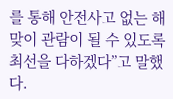를 통해 안전사고 없는 해맞이 관람이 될 수 있도록 최선을 다하겠다”고 말했다.